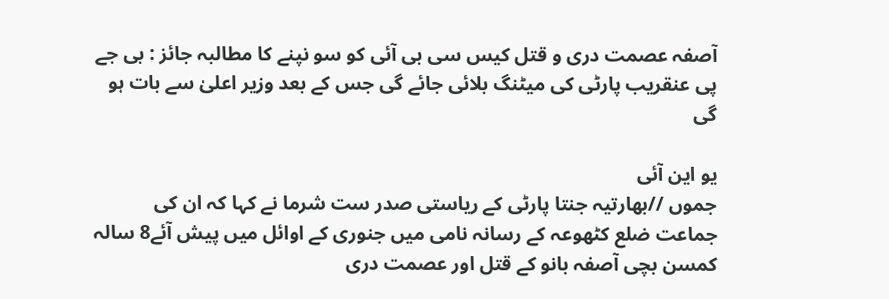آصفہ عصمت دری و قتل کیس سی بی آئی کو سو نپنے کا مطالبہ جائز : بی جے پی عنقریب پارٹی کی میٹنگ بلائی جائے گی جس کے بعد وزیر اعلیٰ سے بات ہو گی

یو این آئی
جموں //بھارتیہ جنتا پارٹی کے ریاستی صدر ست شرما نے کہا کہ ان کی جماعت ضلع کٹھوعہ کے رسانہ نامی میں جنوری کے اوائل میں پیش آئے8 سالہ کمسن بچی آصفہ بانو کے قتل اور عصمت دری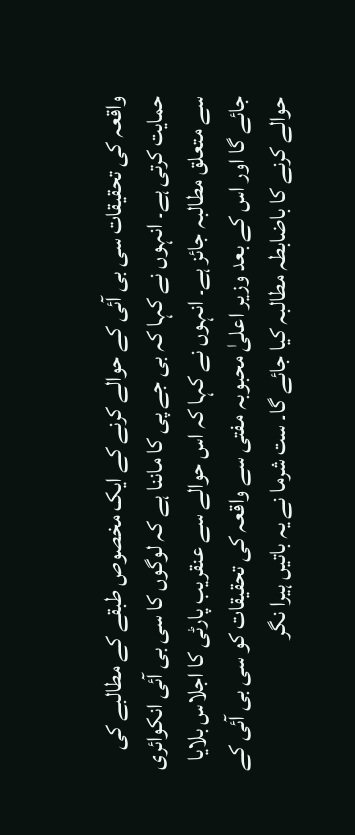واقعہ کی تحقیقات سی بی آئی کے حوالے کرنے کے ایک مخصوص طبقے کے مطالبے کی حمایت کرتی ہے۔ انہوں نے کہا کہ بی جے پی کا ماننا ہے کہ لوگوں کا سی بی آئی انکوائری سے متعلق مطالبہ جائز ہے۔ انہوں نے کہا کہ اس حوالے سے عنقریب پارٹی کا اجلاس بلایا جائے گا اور اس کے بعد وزیر اعلیٰ محبوبہ مفتی سے واقعہ کی تحقیقات کو سی بی آئی کے حوالے کرنے کا باضابطہ مطالبہ کیا جائے گا۔ ست شرما نے یہ باتیں ہیرا نگر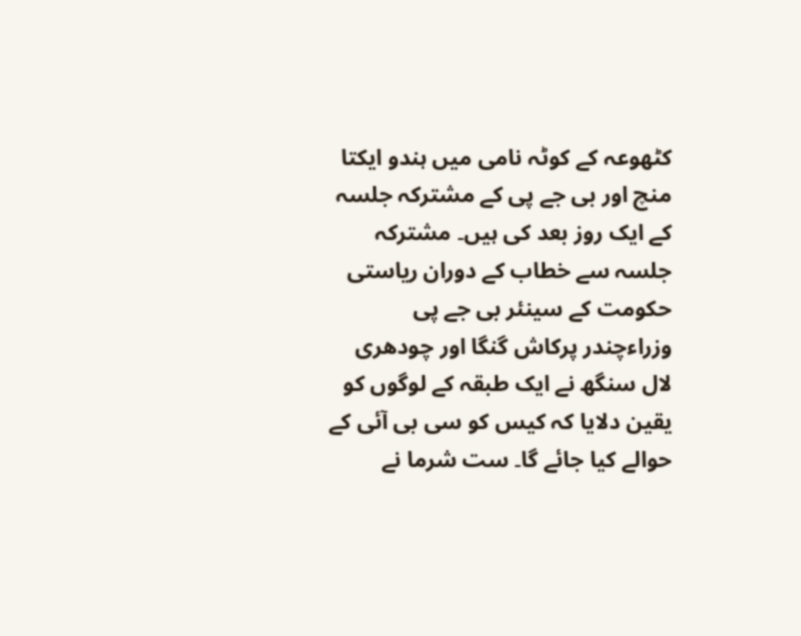کٹھوعہ کے کوٹہ نامی میں ہندو ایکتا منچ اور بی جے پی کے مشترکہ جلسہ کے ایک روز بعد کی ہیں۔ مشترکہ جلسہ سے خطاب کے دوران ریاستی حکومت کے سینئر بی جے پی وزراءچندر پرکاش گنگا اور چودھری لال سنگھ نے ایک طبقہ کے لوگوں کو یقین دلایا کہ کیس کو سی بی آئی کے حوالے کیا جائے گا۔ ست شرما نے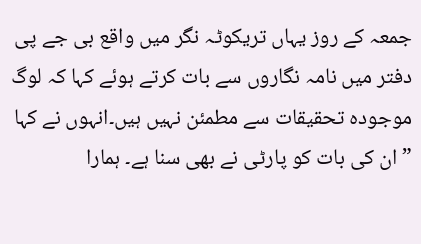جمعہ کے روز یہاں تریکوٹہ نگر میں واقع بی جے پی دفتر میں نامہ نگاروں سے بات کرتے ہوئے کہا کہ لوگ موجودہ تحقیقات سے مطمئن نہیں ہیں۔انہوں نے کہا ” ان کی بات کو پارٹی نے بھی سنا ہے۔ ہمارا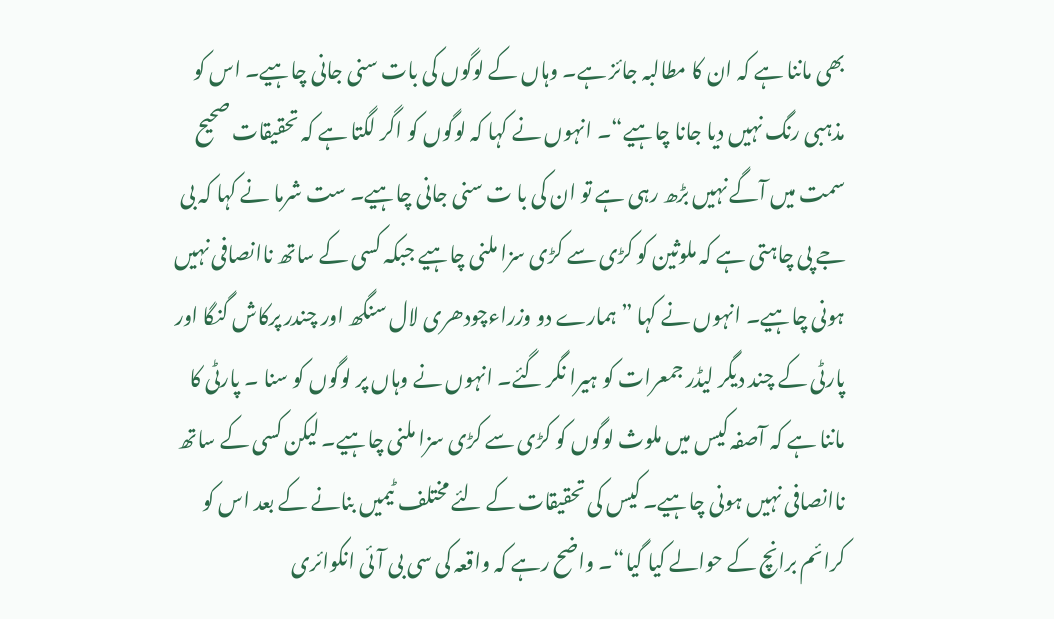بھی ماننا ہے کہ ان کا مطالبہ جائز ہے۔ وہاں کے لوگوں کی بات سنی جانی چاہیے۔ اس کو مذہبی رنگ نہیں دیا جانا چاہیے“۔ انہوں نے کہا کہ لوگوں کو اگر لگتا ہے کہ تحقیقات صحیح سمت میں آگے نہیں بڑھ رہی ہے تو ان کی با ت سنی جانی چاہیے۔ ست شرما نے کہا کہ بی جے پی چاہتی ہے کہ ملوثین کو کڑی سے کڑی سزا ملنی چاہیے جبکہ کسی کے ساتھ ناانصافی نہیں ہونی چاہیے۔ انہوں نے کہا ”ہمارے دو وزراءچودھری لال سنگھ اور چندر پرکاش گنگا اور پارٹی کے چند دیگر لیڈر جمعرات کو ہیرا نگر گئے۔ انہوں نے وہاں پر لوگوں کو سنا ۔ پارٹی کا ماننا ہے کہ آصفہ کیس میں ملوث لوگوں کو کڑی سے کڑی سزا ملنی چاہیے۔ لیکن کسی کے ساتھ ناانصافی نہیں ہونی چاہیے۔ کیس کی تحقیقات کے لئے مختلف ٹیمیں بنانے کے بعد اس کو کرائم برانچ کے حوالے کیا گیا“۔ واضح رہے کہ واقعہ کی سی بی آئی انکوائری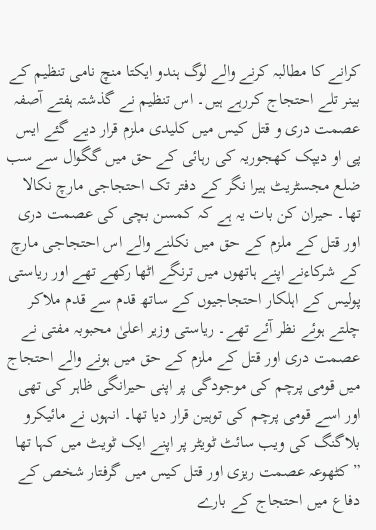کرانے کا مطالبہ کرنے والے لوگ ہندو ایکتا منچ نامی تنظیم کے بینر تلے احتجاج کررہے ہیں۔ اس تنظیم نے گذشتہ ہفتے آصفہ عصمت دری و قتل کیس میں کلیدی ملزم قرار دیے گئے ایس پی او دیپک کھجوریہ کی رہائی کے حق میں گگوال سے سب ضلع مجسٹریٹ ہیرا نگر کے دفتر تک احتجاجی مارچ نکالا تھا۔ حیران کن بات یہ ہے کہ کمسن بچی کی عصمت دری اور قتل کے ملزم کے حق میں نکلنے والے اس احتجاجی مارچ کے شرکاءنے اپنے ہاتھوں میں ترنگے اٹھا رکھے تھے اور ریاستی پولیس کے اہلکار احتجاجیوں کے ساتھ قدم سے قدم ملاکر چلتے ہوئے نظر آئے تھے۔ ریاستی وزیر اعلیٰ محبوبہ مفتی نے عصمت دری اور قتل کے ملزم کے حق میں ہونے والے احتجاج میں قومی پرچم کی موجودگی پر اپنی حیرانگی ظاہر کی تھی اور اسے قومی پرچم کی توہین قرار دیا تھا۔ انہوں نے مائیکرو بلاگنگ کی ویب سائٹ ٹویٹر پر اپنے ایک ٹویٹ میں کہا تھا ”کٹھوعہ عصمت ریزی اور قتل کیس میں گرفتار شخص کے دفاع میں احتجاج کے بارے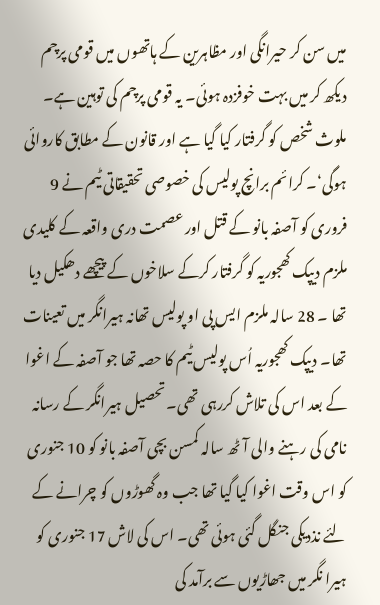میں سن کر حیرانگی اور مظاہرین کے ہاتھوں میں قومی پرچم دیکھ کر میں بہت خوفزدہ ہوئی۔ یہ قومی پرچم کی توہین ہے۔ ملوث شخص کو گرفتار کیا گیا ہے اور قانون کے مطابق کاروائی ہوگی‘۔ کرائم برانچ پولیس کی خصوصی تحقیقاتی ٹیم نے 9 فروری کو آصفہ بانو کے قتل اور عصمت دری واقعہ کے کلیدی ملزم دیپک کھجوریہ کو گرفتار کرکے سلاخوں کے پیچھے دھکیل دیا تھا ۔ 28 سالہ ملزم ایس پی او پولیس تھانہ ہیرانگر میں تعینات تھا۔ دیپک کھجوریہ اُس پولیس ٹیم کا حصہ تھا جو آصفہ کے اغوا کے بعد اس کی تلاش کررہی تھی۔ تحصیل ہیرانگر کے رسانہ نامی کی رہنے والی آٹھ سالہ کمسن بچی آصفہ بانو کو 10 جنوری کو اس وقت اغوا کیا گیا تھا جب وہ گھوڑوں کو چرانے کے لئے نذدیکی جنگل گئی ہوئی تھی۔ اس کی لاش 17 جنوری کو ہیرا نگر میں جھاڑیوں سے برآمد کی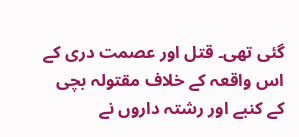گئی تھی۔ قتل اور عصمت دری کے اس واقعہ کے خلاف مقتولہ بچی کے کنبے اور رشتہ داروں نے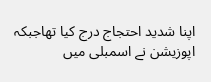اپنا شدید احتجاج درج کیا تھاجبکہ اپوزیشن نے اسمبلی میں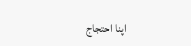اپنا احتجاج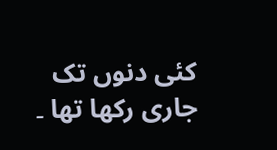کئی دنوں تک جاری رکھا تھا ۔